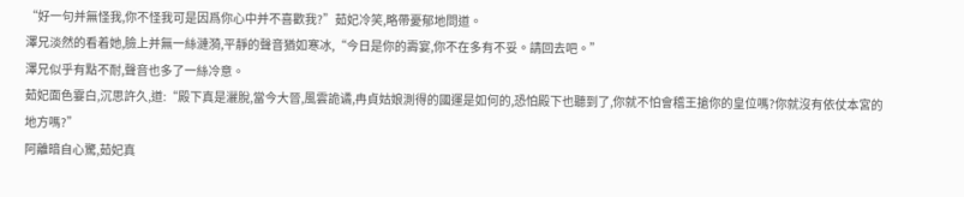“好一句并無怪我,你不怪我可是因爲你心中并不喜歡我?”茹妃冷笑,略帶憂郁地問道。
澤兄淡然的看着她,臉上并無一絲漣漪,平靜的聲音猶如寒冰,“今日是你的壽宴,你不在多有不妥。請回去吧。”
澤兄似乎有點不耐,聲音也多了一絲冷意。
茹妃面色霎白,沉思許久,道:“殿下真是灑脫,當今大晉,風雲詭谲,冉貞姑娘測得的國運是如何的,恐怕殿下也聽到了,你就不怕會稽王搶你的皇位嗎?你就沒有依仗本宮的地方嗎?”
阿離暗自心驚,茹妃真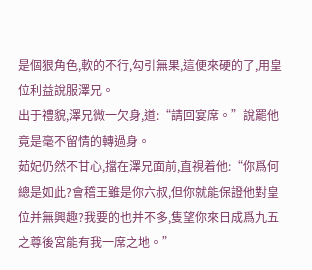是個狠角色,軟的不行,勾引無果,這便來硬的了,用皇位利益說服澤兄。
出于禮貌,澤兄微一欠身,道:“請回宴席。”說罷他竟是毫不留情的轉過身。
茹妃仍然不甘心,擋在澤兄面前,直視着他:“你爲何總是如此?會稽王雖是你六叔,但你就能保證他對皇位并無興趣?我要的也并不多,隻望你來日成爲九五之尊後宮能有我一席之地。”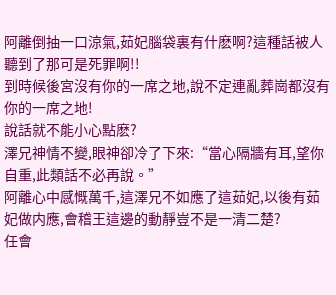阿離倒抽一口涼氣,茹妃腦袋裏有什麽啊?這種話被人聽到了那可是死罪啊!!
到時候後宮沒有你的一席之地,說不定連亂葬崗都沒有你的一席之地!
說話就不能小心點麽?
澤兄神情不變,眼神卻冷了下來:“當心隔牆有耳,望你自重,此類話不必再說。”
阿離心中感慨萬千,這澤兄不如應了這茹妃,以後有茹妃做内應,會稽王這邊的動靜豈不是一清二楚?
任會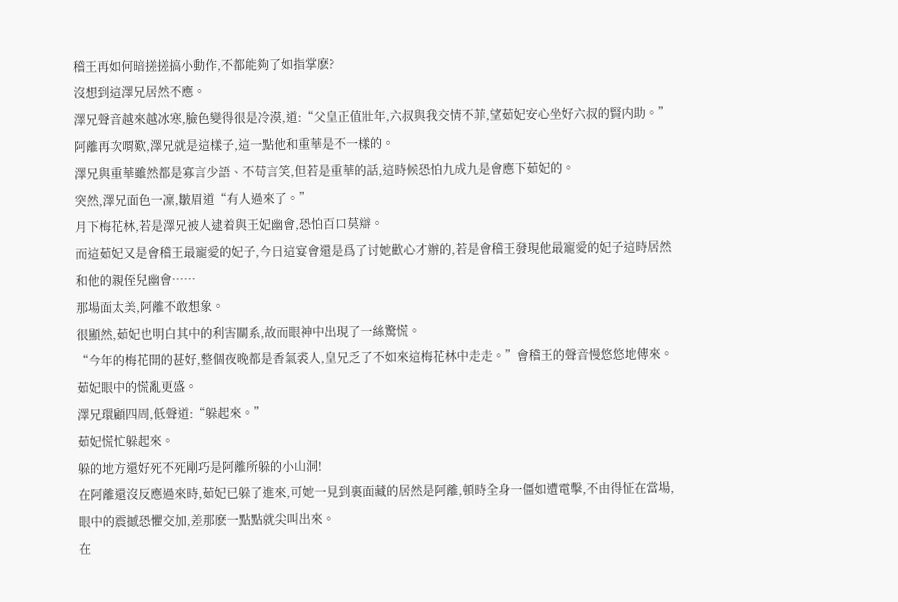稽王再如何暗搓搓搞小動作,不都能夠了如指掌麽?
沒想到這澤兄居然不應。
澤兄聲音越來越冰寒,臉色變得很是冷漠,道:“父皇正值壯年,六叔與我交情不菲,望茹妃安心坐好六叔的賢内助。”
阿離再次喟歎,澤兄就是這樣子,這一點他和重華是不一樣的。
澤兄與重華雖然都是寡言少語、不苟言笑,但若是重華的話,這時候恐怕九成九是會應下茹妃的。
突然,澤兄面色一凜,皺眉道“有人過來了。”
月下梅花林,若是澤兄被人逮着與王妃幽會,恐怕百口莫辯。
而這茹妃又是會稽王最寵愛的妃子,今日這宴會還是爲了讨她歡心才辦的,若是會稽王發現他最寵愛的妃子這時居然和他的親侄兒幽會……
那場面太美,阿離不敢想象。
很顯然,茹妃也明白其中的利害關系,故而眼神中出現了一絲驚慌。
“今年的梅花開的甚好,整個夜晚都是香氣裘人,皇兄乏了不如來這梅花林中走走。”會稽王的聲音慢悠悠地傳來。
茹妃眼中的慌亂更盛。
澤兄環顧四周,低聲道:“躲起來。”
茹妃慌忙躲起來。
躲的地方還好死不死剛巧是阿離所躲的小山洞!
在阿離還沒反應過來時,茹妃已躲了進來,可她一見到裏面藏的居然是阿離,頓時全身一僵如遭電擊,不由得怔在當場,眼中的震撼恐懼交加,差那麽一點點就尖叫出來。
在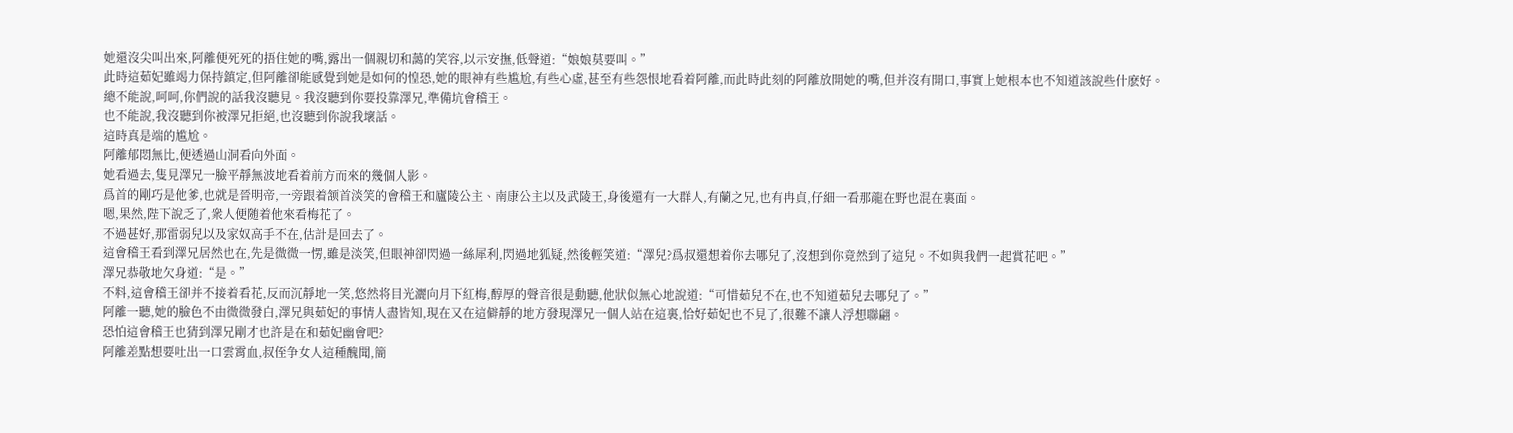她還沒尖叫出來,阿離便死死的捂住她的嘴,露出一個親切和藹的笑容,以示安撫,低聲道:“娘娘莫要叫。”
此時這茹妃雖竭力保持鎮定,但阿離卻能感覺到她是如何的惶恐,她的眼神有些尴尬,有些心虛,甚至有些怨恨地看着阿離,而此時此刻的阿離放開她的嘴,但并沒有開口,事實上她根本也不知道該說些什麽好。
總不能說,呵呵,你們說的話我沒聽見。我沒聽到你要投靠澤兄,準備坑會稽王。
也不能說,我沒聽到你被澤兄拒絕,也沒聽到你說我壞話。
這時真是端的尴尬。
阿離郁悶無比,便透過山洞看向外面。
她看過去,隻見澤兄一臉平靜無波地看着前方而來的幾個人影。
爲首的剛巧是他爹,也就是晉明帝,一旁跟着颔首淡笑的會稽王和廬陵公主、南康公主以及武陵王,身後還有一大群人,有蘭之兄,也有冉貞,仔細一看那龍在野也混在裏面。
嗯,果然,陛下說乏了,衆人便随着他來看梅花了。
不過甚好,那雷弱兒以及家奴高手不在,估計是回去了。
這會稽王看到澤兄居然也在,先是微微一愣,雖是淡笑,但眼神卻閃過一絲犀利,閃過地狐疑,然後輕笑道:“澤兒?爲叔還想着你去哪兒了,沒想到你竟然到了這兒。不如與我們一起賞花吧。”
澤兄恭敬地欠身道:“是。”
不料,這會稽王卻并不接着看花,反而沉靜地一笑,悠然将目光灑向月下紅梅,醇厚的聲音很是動聽,他狀似無心地說道:“可惜茹兒不在,也不知道茹兒去哪兒了。”
阿離一聽,她的臉色不由微微發白,澤兄與茹妃的事情人盡皆知,現在又在這僻靜的地方發現澤兄一個人站在這裏,恰好茹妃也不見了,很難不讓人浮想聯翩。
恐怕這會稽王也猜到澤兄剛才也許是在和茹妃幽會吧?
阿離差點想要吐出一口雲霄血,叔侄争女人這種醜聞,簡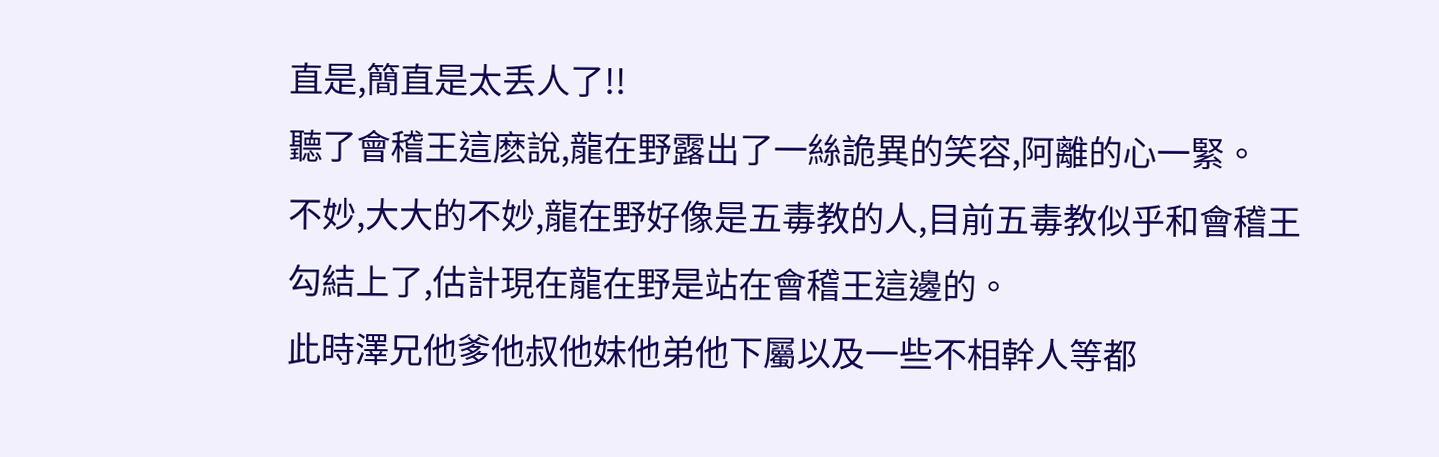直是,簡直是太丢人了!!
聽了會稽王這麽說,龍在野露出了一絲詭異的笑容,阿離的心一緊。
不妙,大大的不妙,龍在野好像是五毒教的人,目前五毒教似乎和會稽王勾結上了,估計現在龍在野是站在會稽王這邊的。
此時澤兄他爹他叔他妹他弟他下屬以及一些不相幹人等都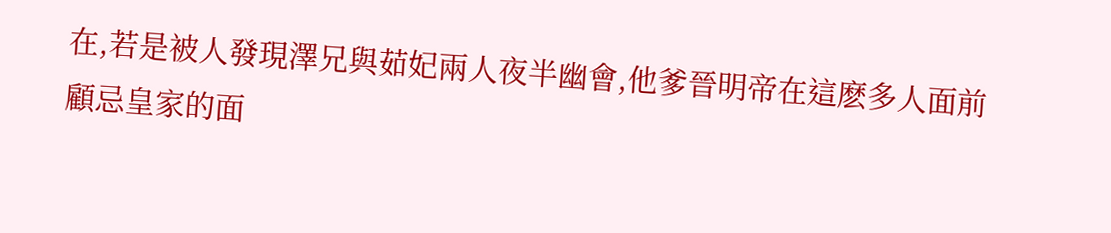在,若是被人發現澤兄與茹妃兩人夜半幽會,他爹晉明帝在這麽多人面前顧忌皇家的面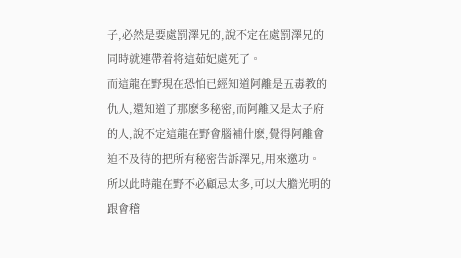子,必然是要處罰澤兄的,說不定在處罰澤兄的同時就連帶着将這茹妃處死了。
而這龍在野現在恐怕已經知道阿離是五毒教的仇人,還知道了那麽多秘密,而阿離又是太子府的人,說不定這龍在野會腦補什麽,覺得阿離會迫不及待的把所有秘密告訴澤兄,用來邀功。
所以此時龍在野不必顧忌太多,可以大膽光明的跟會稽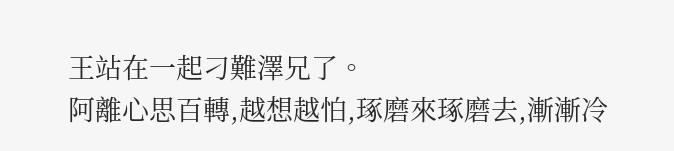王站在一起刁難澤兄了。
阿離心思百轉,越想越怕,琢磨來琢磨去,漸漸冷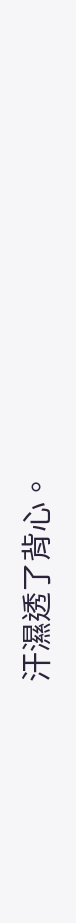汗濕透了背心。